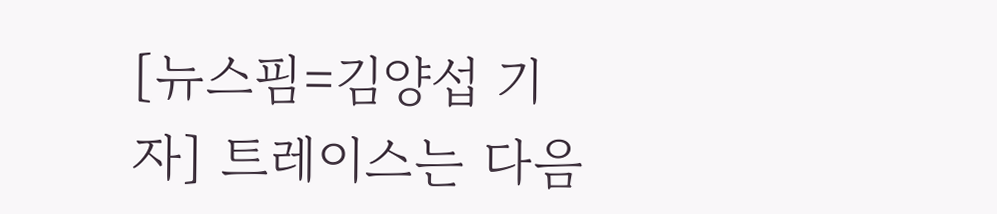[뉴스핌=김양섭 기자] 트레이스는 다음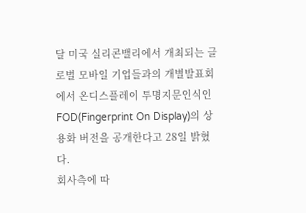달 미국 실리콘밸리에서 개최되는 글로벌 모바일 기업들과의 개별발표회에서 온디스플레이 투명지문인식인 FOD(Fingerprint On Display)의 상용화 버전을 공개한다고 28일 밝혔다.
회사측에 따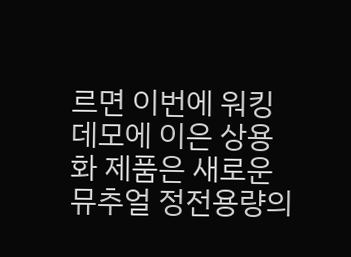르면 이번에 워킹데모에 이은 상용화 제품은 새로운 뮤추얼 정전용량의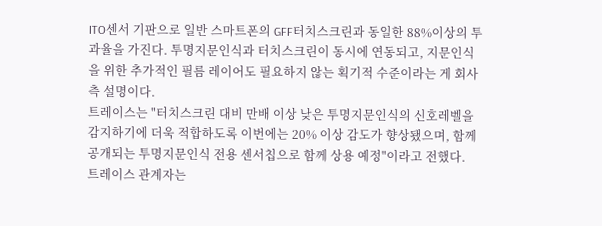ITO센서 기판으로 일반 스마트폰의 GFF터치스크린과 동일한 88%이상의 투과율을 가진다. 투명지문인식과 터치스크린이 동시에 연동되고, 지문인식을 위한 추가적인 필름 레이어도 필요하지 않는 획기적 수준이라는 게 회사측 설명이다.
트레이스는 "터치스크린 대비 만배 이상 낮은 투명지문인식의 신호레벨을 감지하기에 더욱 적합하도록 이번에는 20% 이상 감도가 향상됐으며, 함께 공개되는 투명지문인식 전용 센서칩으로 함께 상용 예정"이라고 전했다.
트레이스 관계자는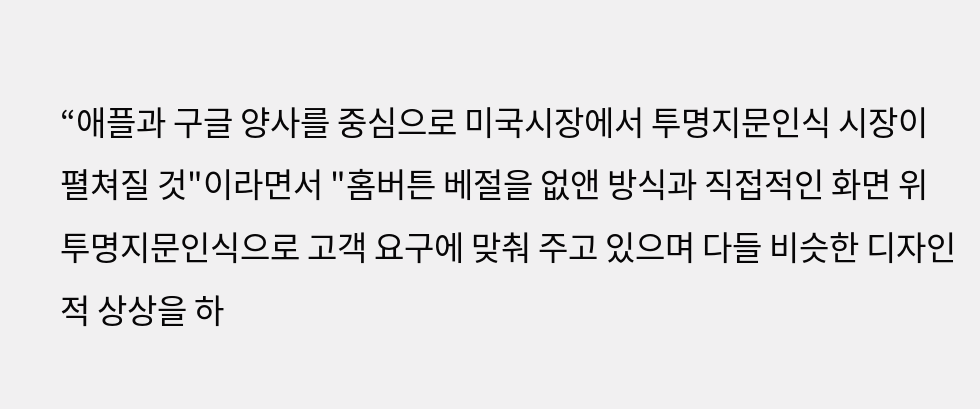“애플과 구글 양사를 중심으로 미국시장에서 투명지문인식 시장이 펼쳐질 것"이라면서 "홈버튼 베절을 없앤 방식과 직접적인 화면 위 투명지문인식으로 고객 요구에 맞춰 주고 있으며 다들 비슷한 디자인적 상상을 하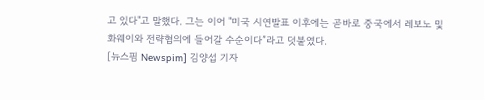고 있다"고 말했다. 그는 이어 "미국 시연발표 이후에는 곧바로 중국에서 레보노 및 화웨이와 전략협의에 들어갈 수순이다”라고 덧붙였다.
[뉴스핌 Newspim] 김양섭 기자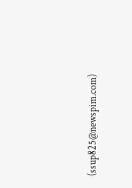(ssup825@newspim.com)